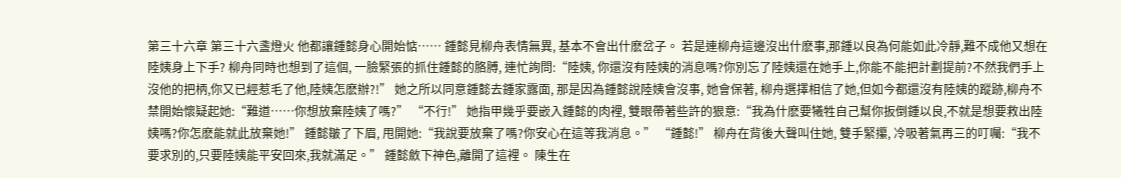第三十六章 第三十六盞燈火 他都讓鍾懿身心開始惦…… 鍾懿見柳舟表情無異, 基本不會出什麽岔子。 若是連柳舟這邊沒出什麽事,那鍾以良為何能如此冷靜,難不成他又想在陸姨身上下手? 柳舟同時也想到了這個, 一臉緊張的抓住鍾懿的胳膊, 連忙詢問:“陸姨, 你還沒有陸姨的消息嗎?你別忘了陸姨還在她手上,你能不能把計劃提前?不然我們手上沒他的把柄,你又已經惹毛了他,陸姨怎麽辦?!” 她之所以同意鍾懿去鍾家露面, 那是因為鍾懿說陸姨會沒事, 她會保著, 柳舟選擇相信了她,但如今都還沒有陸姨的蹤跡,柳舟不禁開始懷疑起她:“難道……你想放棄陸姨了嗎?” “不行!” 她指甲幾乎要嵌入鍾懿的肉裡, 雙眼帶著些許的狠意:“我為什麽要犧牲自己幫你扳倒鍾以良,不就是想要救出陸姨嗎?你怎麽能就此放棄她!” 鍾懿皺了下眉, 甩開她:“我說要放棄了嗎?你安心在這等我消息。” “鍾懿!” 柳舟在背後大聲叫住她, 雙手緊攥, 冷吸著氣再三的叮囑:“我不要求別的,只要陸姨能平安回來,我就滿足。” 鍾懿斂下神色,離開了這裡。 陳生在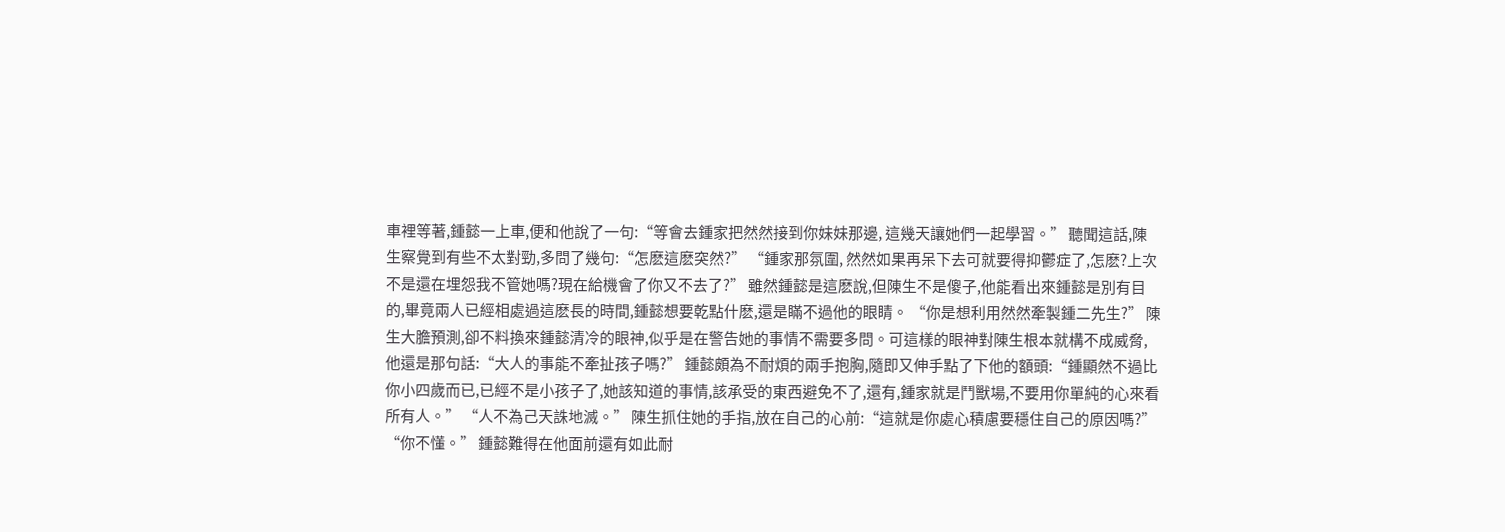車裡等著,鍾懿一上車,便和他說了一句:“等會去鍾家把然然接到你妹妹那邊, 這幾天讓她們一起學習。” 聽聞這話,陳生察覺到有些不太對勁,多問了幾句:“怎麽這麽突然?” “鍾家那氛圍, 然然如果再呆下去可就要得抑鬱症了,怎麽?上次不是還在埋怨我不管她嗎?現在給機會了你又不去了?” 雖然鍾懿是這麽說,但陳生不是傻子,他能看出來鍾懿是別有目的,畢竟兩人已經相處過這麽長的時間,鍾懿想要乾點什麽,還是瞞不過他的眼睛。 “你是想利用然然牽製鍾二先生?” 陳生大膽預測,卻不料換來鍾懿清冷的眼神,似乎是在警告她的事情不需要多問。可這樣的眼神對陳生根本就構不成威脅,他還是那句話:“大人的事能不牽扯孩子嗎?” 鍾懿頗為不耐煩的兩手抱胸,隨即又伸手點了下他的額頭:“鍾顯然不過比你小四歲而已,已經不是小孩子了,她該知道的事情,該承受的東西避免不了,還有,鍾家就是鬥獸場,不要用你單純的心來看所有人。” “人不為己天誅地滅。” 陳生抓住她的手指,放在自己的心前:“這就是你處心積慮要穩住自己的原因嗎?” “你不懂。” 鍾懿難得在他面前還有如此耐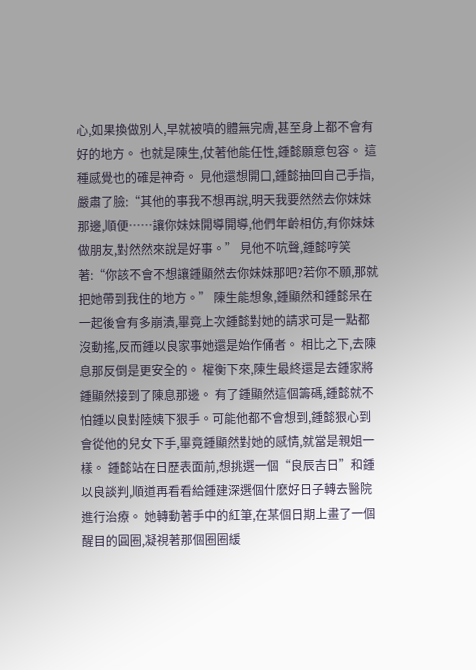心,如果換做別人,早就被噴的體無完膚,甚至身上都不會有好的地方。 也就是陳生,仗著他能任性,鍾懿願意包容。 這種感覺也的確是神奇。 見他還想開口,鍾懿抽回自己手指,嚴肅了臉:“其他的事我不想再說,明天我要然然去你妹妹那邊,順便……讓你妹妹開導開導,他們年齡相仿,有你妹妹做朋友,對然然來說是好事。” 見他不吭聲,鍾懿哼笑著:“你該不會不想讓鍾顯然去你妹妹那吧?若你不願,那就把她帶到我住的地方。” 陳生能想象,鍾顯然和鍾懿呆在一起後會有多崩潰,畢竟上次鍾懿對她的請求可是一點都沒動搖,反而鍾以良家事她還是始作俑者。 相比之下,去陳息那反倒是更安全的。 權衡下來,陳生最終還是去鍾家將鍾顯然接到了陳息那邊。 有了鍾顯然這個籌碼,鍾懿就不怕鍾以良對陸姨下狠手。可能他都不會想到,鍾懿狠心到會從他的兒女下手,畢竟鍾顯然對她的感情,就當是親姐一樣。 鍾懿站在日歷表面前,想挑選一個“良辰吉日”和鍾以良談判,順道再看看給鍾建深選個什麽好日子轉去醫院進行治療。 她轉動著手中的紅筆,在某個日期上畫了一個醒目的圓圈,凝視著那個圈圈緩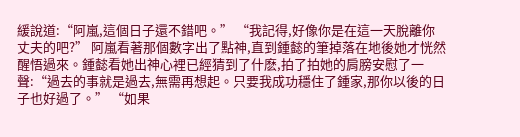緩說道:“阿嵐,這個日子還不錯吧。” “我記得,好像你是在這一天脫離你丈夫的吧?” 阿嵐看著那個數字出了點神,直到鍾懿的筆掉落在地後她才恍然醒悟過來。鍾懿看她出神心裡已經猜到了什麽,拍了拍她的肩膀安慰了一聲:“過去的事就是過去,無需再想起。只要我成功穩住了鍾家,那你以後的日子也好過了。” “如果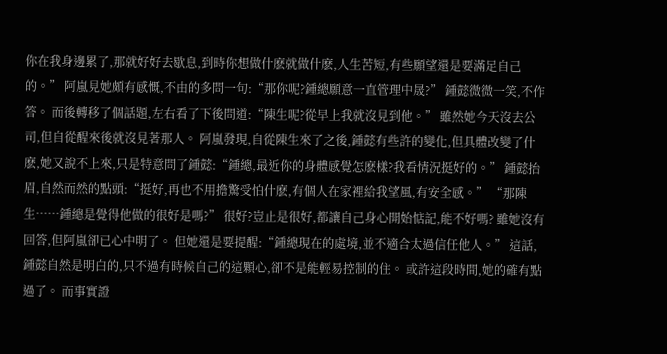你在我身邊累了,那就好好去歇息,到時你想做什麽就做什麽,人生苦短,有些願望還是要滿足自己的。” 阿嵐見她頗有感慨,不由的多問一句:“那你呢?鍾總願意一直管理中晟?” 鍾懿微微一笑,不作答。 而後轉移了個話題,左右看了下後問道:“陳生呢?從早上我就沒見到他。” 雖然她今天沒去公司,但自從醒來後就沒見著那人。 阿嵐發現,自從陳生來了之後,鍾懿有些許的變化,但具體改變了什麽,她又說不上來,只是特意問了鍾懿:“鍾總,最近你的身體感覺怎麽樣?我看情況挺好的。” 鍾懿抬眉,自然而然的點頭:“挺好,再也不用擔驚受怕什麽,有個人在家裡給我望風,有安全感。” “那陳生……鍾總是覺得他做的很好是嗎?” 很好?豈止是很好,都讓自己身心開始惦記,能不好嗎? 雖她沒有回答,但阿嵐卻已心中明了。 但她還是要提醒:“鍾總現在的處境,並不適合太過信任他人。” 這話,鍾懿自然是明白的,只不過有時候自己的這顆心,卻不是能輕易控制的住。 或許這段時間,她的確有點過了。 而事實證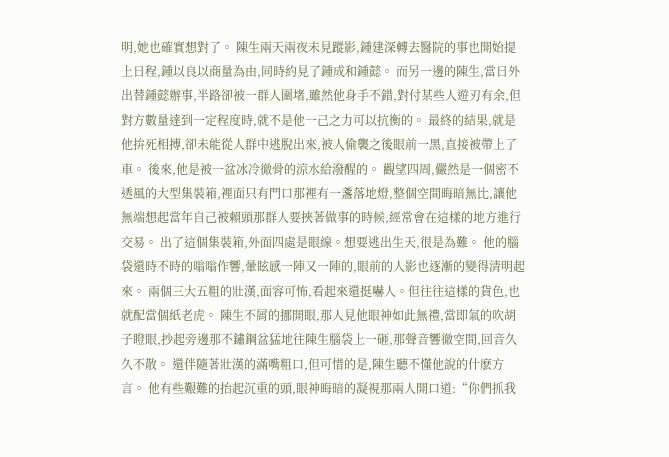明,她也確實想對了。 陳生兩天兩夜未見蹤影,鍾建深轉去醫院的事也開始提上日程,鍾以良以商量為由,同時約見了鍾成和鍾懿。 而另一邊的陳生,當日外出替鍾懿辦事,半路卻被一群人圍堵,雖然他身手不錯,對付某些人遊刃有余,但對方數量達到一定程度時,就不是他一己之力可以抗衡的。 最終的結果,就是他拚死相搏,卻未能從人群中逃脫出來,被人偷襲之後眼前一黑,直接被帶上了車。 後來,他是被一盆冰冷徹骨的涼水給潑醒的。 觀望四周,儼然是一個密不透風的大型集裝箱,裡面只有門口那裡有一盞落地燈,整個空間晦暗無比,讓他無端想起當年自己被賴頭那群人要挾著做事的時候,經常會在這樣的地方進行交易。 出了這個集裝箱,外面四處是眼線。想要逃出生天,很是為難。 他的腦袋還時不時的嗡嗡作響,暈眩感一陣又一陣的,眼前的人影也逐漸的變得清明起來。 兩個三大五粗的壯漢,面容可怖,看起來還挺嚇人。但往往這樣的貨色,也就配當個紙老虎。 陳生不屑的挪開眼,那人見他眼神如此無禮,當即氣的吹胡子瞪眼,抄起旁邊那不鏽鋼盆猛地往陳生腦袋上一砸,那聲音響徹空間,回音久久不散。 還伴隨著壯漢的滿嘴粗口,但可惜的是,陳生聽不懂他說的什麽方言。 他有些艱難的抬起沉重的頭,眼神晦暗的凝視那兩人開口道:“你們抓我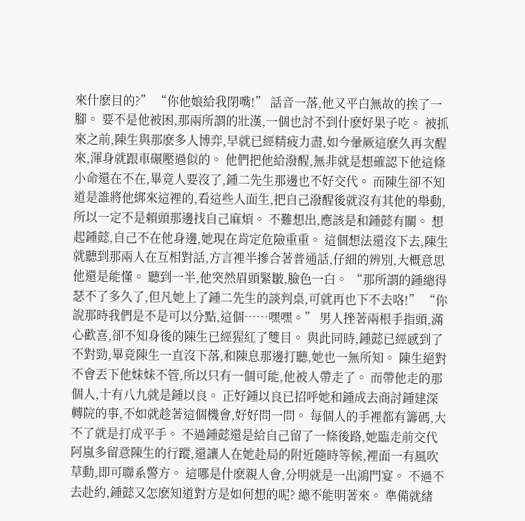來什麽目的?” “你他娘給我閉嘴!” 話音一落,他又平白無故的挨了一腳。 要不是他被困,那兩所謂的壯漢,一個也討不到什麽好果子吃。 被抓來之前,陳生與那麽多人博弈,早就已經精疲力盡,如今暈厥這麽久再次醒來,渾身就跟車碾壓過似的。 他們把他給潑醒,無非就是想確認下他這條小命還在不在,畢竟人要沒了,鍾二先生那邊也不好交代。 而陳生卻不知道是誰將他綁來這裡的,看這些人面生,把自己潑醒後就沒有其他的舉動,所以一定不是賴頭那邊找自己麻煩。 不難想出,應該是和鍾懿有關。 想起鍾懿,自己不在他身邊,她現在肯定危險重重。 這個想法還沒下去,陳生就聽到那兩人在互相對話,方言裡半摻合著普通話,仔細的辨別,大概意思他還是能懂。 聽到一半,他突然眉頭緊皺,臉色一白。 “那所謂的鍾總得瑟不了多久了,但凡她上了鍾二先生的談判桌,可就再也下不去咯!” “你說那時我們是不是可以分點,這個……嘿嘿。” 男人挫著兩根手指頭,滿心歡喜,卻不知身後的陳生已經猩紅了雙目。 與此同時,鍾懿已經感到了不對勁,畢竟陳生一直沒下落,和陳息那邊打聽,她也一無所知。 陳生絕對不會丟下他妹妹不管,所以只有一個可能,他被人帶走了。 而帶他走的那個人,十有八九就是鍾以良。 正好鍾以良已招呼她和鍾成去商討鍾建深轉院的事,不如就趁著這個機會,好好問一問。 每個人的手裡都有籌碼,大不了就是打成平手。 不過鍾懿還是給自己留了一條後路,她臨走前交代阿嵐多留意陳生的行蹤,還讓人在她赴局的附近隨時等候,裡面一有風吹草動,即可聯系警方。 這哪是什麽親人會,分明就是一出鴻門宴。 不過不去赴約,鍾懿又怎麽知道對方是如何想的呢? 總不能明著來。 準備就緒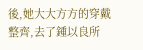後,她大大方方的穿戴整齊,去了鍾以良所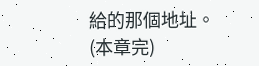給的那個地址。 (本章完)